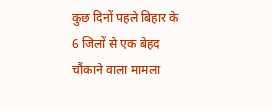कुछ दिनों पहले बिहार के 6 जिलों से एक बेहद चौंकाने वाला मामला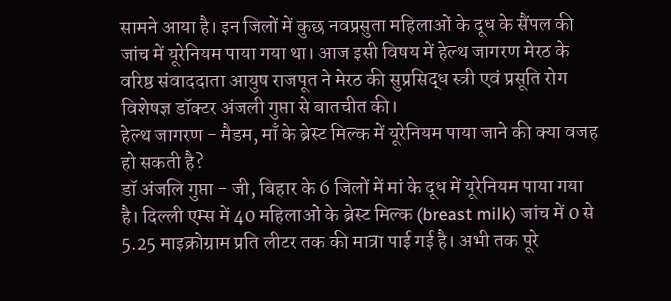सामने आया है। इन जिलों में कुछ नवप्रसुता महिलाओं के दूध के सैंपल की जांच में यूरेनियम पाया गया था। आज इसी विषय में हेल्थ जागरण मेरठ के वरिष्ठ संवाददाता आयुष राजपूत ने मेरठ की सुप्रसिद्ध स्त्री एवं प्रसूति रोग विशेषज्ञ डॉक्टर अंजली गुप्ता से बातचीत की।
हेल्थ जागरण - मैडम, माँ के ब्रेस्ट मिल्क में यूरेनियम पाया जाने की क्या वजह हो सकती है?
डॉ अंजलि गुप्ता - जी, बिहार के 6 जिलों में मां के दूध में यूरेनियम पाया गया है। दिल्ली एम्स में 40 महिलाओं के ब्रेस्ट मिल्क (breast milk) जांच में 0 से 5.25 माइक्रोग्राम प्रति लीटर तक की मात्रा पाई गई है। अभी तक पूरे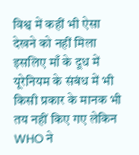विश्व में कहीं भी ऐसा देखने को नहीं मिला इसलिए माँ के दूध में यूरेनियम के संबंध में भी किसी प्रकार के मानक भी तय नहीं किए गए लेकिन WHO ने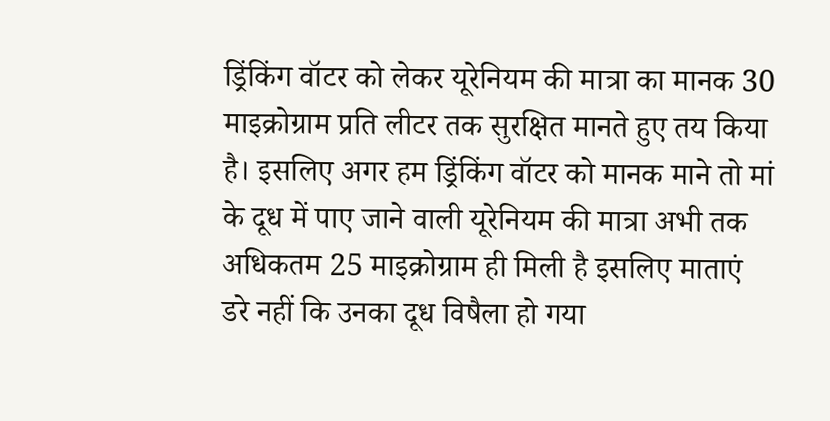ड्रिंकिंग वॉटर को लेकर यूरेनियम की मात्रा का मानक 30 माइक्रोग्राम प्रति लीटर तक सुरक्षित मानते हुए तय किया है। इसलिए अगर हम ड्रिंकिंग वॉटर को मानक माने तो मां के दूध में पाए जाने वाली यूरेनियम की मात्रा अभी तक अधिकतम 25 माइक्रोग्राम ही मिली है इसलिए माताएं डरे नहीं कि उनका दूध विषैला हो गया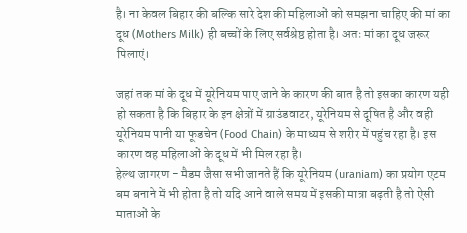है। ना केवल बिहार की बल्कि सारे देश की महिलाओं को समझना चाहिए की मां का दूध (Mothers Milk) ही बच्चों के लिए सर्वश्रेष्ठ होता है। अतः मां का दूध जरूर पिलाएं।

जहां तक मां के दूध में यूरेनियम पाए जाने के कारण की बात है तो इसका कारण यही हो सकता है कि बिहार के इन क्षेत्रों में ग्राउंडवाटर, यूरेनियम से दूषित है और वही यूरेनियम पानी या फूडचेन (Food Chain) के माध्यम से शरीर में पहुंच रहा है। इस कारण वह महिलाओं के दूध में भी मिल रहा है।
हेल्थ जागरण - मैडम जैसा सभी जानते हैं कि यूरेनियम (uraniam) का प्रयोग एटम बम बनाने में भी होता है तो यदि आने वाले समय में इसकी मात्रा बढ़ती है तो ऐसी माताओं के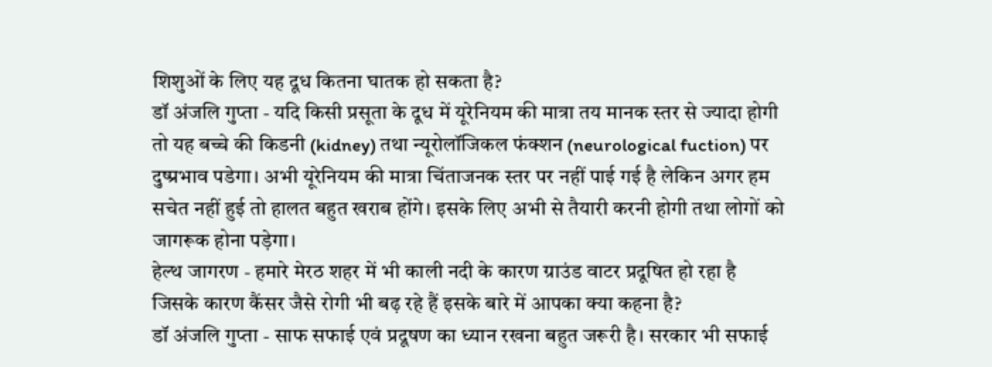शिशुओं के लिए यह दूध कितना घातक हो सकता है?
डॉ अंजलि गुप्ता - यदि किसी प्रसूता के दूध में यूरेनियम की मात्रा तय मानक स्तर से ज्यादा होगी तो यह बच्चे की किडनी (kidney) तथा न्यूरोलॉजिकल फंक्शन (neurological fuction) पर दुष्प्रभाव पडेगा। अभी यूरेनियम की मात्रा चिंताजनक स्तर पर नहीं पाई गई है लेकिन अगर हम सचेत नहीं हुई तो हालत बहुत खराब होंगे। इसके लिए अभी से तैयारी करनी होगी तथा लोगों को जागरूक होना पड़ेगा।
हेल्थ जागरण - हमारे मेरठ शहर में भी काली नदी के कारण ग्राउंड वाटर प्रदूषित हो रहा है जिसके कारण कैंसर जैसे रोगी भी बढ़ रहे हैं इसके बारे में आपका क्या कहना है?
डॉ अंजलि गुप्ता - साफ सफाई एवं प्रदूषण का ध्यान रखना बहुत जरूरी है। सरकार भी सफाई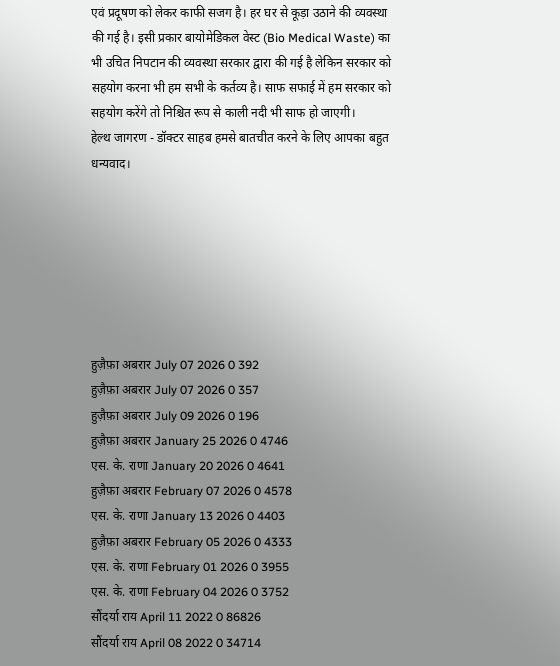एवं प्रदूषण को लेकर काफी सजग है। हर घर से कूड़ा उठाने की व्यवस्था की गई है। इसी प्रकार बायोमेडिकल वेस्ट (Bio Medical Waste) का भी उचित निपटान की व्यवस्था सरकार द्वारा की गई है लेकिन सरकार को सहयोग करना भी हम सभी के कर्तव्य है। साफ सफाई में हम सरकार को सहयोग करेंगे तो निश्चित रूप से काली नदी भी साफ हो जाएगी।
हेल्थ जागरण - डॉक्टर साहब हमसे बातचीत करने के लिए आपका बहुत धन्यवाद।







हुज़ैफ़ा अबरार July 07 2026 0 392
हुज़ैफ़ा अबरार July 07 2026 0 357
हुज़ैफ़ा अबरार July 09 2026 0 196
हुज़ैफ़ा अबरार January 25 2026 0 4746
एस. के. राणा January 20 2026 0 4641
हुज़ैफ़ा अबरार February 07 2026 0 4578
एस. के. राणा January 13 2026 0 4403
हुज़ैफ़ा अबरार February 05 2026 0 4333
एस. के. राणा February 01 2026 0 3955
एस. के. राणा February 04 2026 0 3752
सौंदर्या राय April 11 2022 0 86826
सौंदर्या राय April 08 2022 0 34714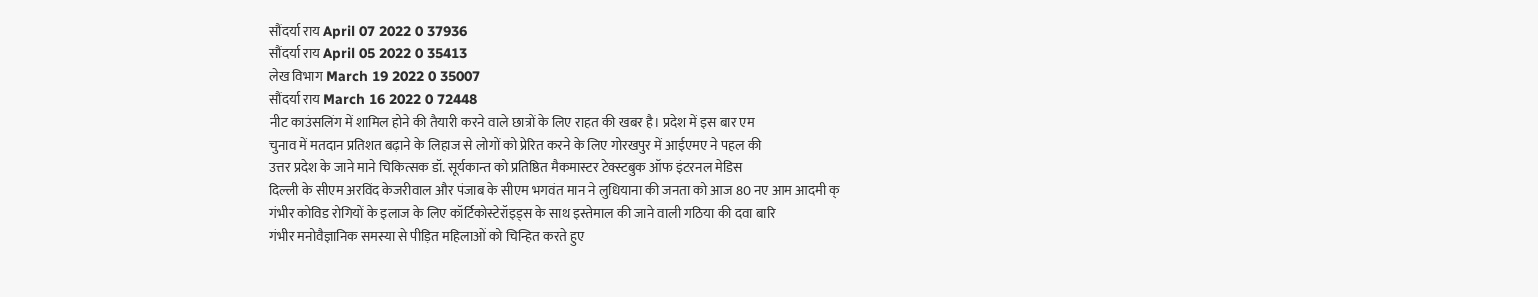सौंदर्या राय April 07 2022 0 37936
सौंदर्या राय April 05 2022 0 35413
लेख विभाग March 19 2022 0 35007
सौंदर्या राय March 16 2022 0 72448
नीट काउंसलिंग में शामिल होने की तैयारी करने वाले छात्रों के लिए राहत की खबर है। प्रदेश में इस बार एम
चुनाव में मतदान प्रतिशत बढ़ाने के लिहाज से लोगों को प्रेरित करने के लिए गोरखपुर में आईएमए ने पहल की
उत्तर प्रदेश के जाने माने चिकित्सक डॉ. सूर्यकान्त को प्रतिष्ठित मैकमास्टर टेक्स्टबुक ऑफ इंटरनल मेडिस
दिल्ली के सीएम अरविंद केजरीवाल और पंजाब के सीएम भगवंत मान ने लुधियाना की जनता को आज 80 नए आम आदमी क्
गंभीर कोविड रोगियों के इलाज के लिए कॉर्टिकोस्टेरॉइड्स के साथ इस्तेमाल की जाने वाली गठिया की दवा बारि
गंभीर मनोवैज्ञानिक समस्या से पीड़ित महिलाओं को चिन्हित करते हुए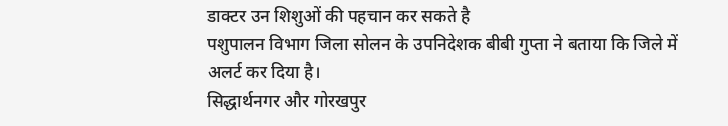डाक्टर उन शिशुओं की पहचान कर सकते है
पशुपालन विभाग जिला सोलन के उपनिदेशक बीबी गुप्ता ने बताया कि जिले में अलर्ट कर दिया है।
सिद्धार्थनगर और गोरखपुर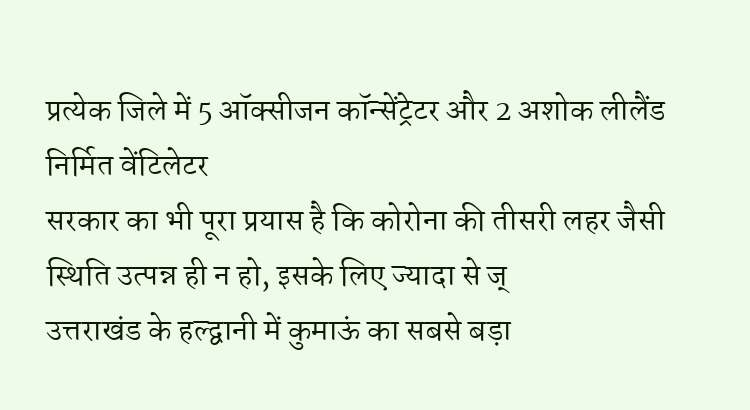प्रत्येक जिले में 5 ऑक्सीजन कॉन्सेंट्रेटर और 2 अशोक लीलैंड निर्मित वेंटिलेटर
सरकार का भी पूरा प्रयास है कि कोरोना की तीसरी लहर जैसी स्थिति उत्पन्न ही न हो, इसके लिए ज्यादा से ज्
उत्तराखंड के हल्द्वानी में कुमाऊं का सबसे बड़ा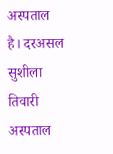अस्पताल है। दरअसल सुशीला तिवारी अस्पताल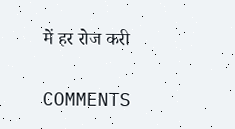में हर रोज करी

COMMENTS